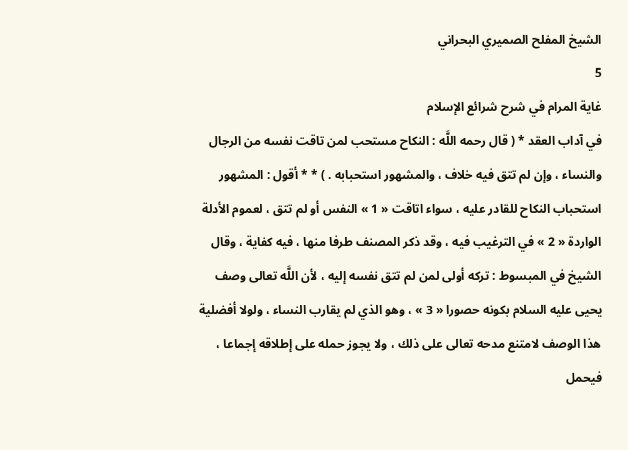الشيخ المفلح الصميري البحراني
5
غاية المرام في شرح شرائع الإسلام
في آداب العقد * ( قال رحمه اللَّه : النكاح مستحب لمن تاقت نفسه من الرجال والنساء ، وإن لم تتق فيه خلاف ، والمشهور استحبابه . ) * * أقول : المشهور استحباب النكاح للقادر عليه ، سواء اتاقت « 1 » النفس أو لم تتق ، لعموم الأدلة الواردة « 2 » في الترغيب فيه ، وقد ذكر المصنف طرفا منها ، فيه كفاية ، وقال الشيخ في المبسوط : تركه أولى لمن لم تتق نفسه إليه ، لأن اللَّه تعالى وصف يحيى عليه السلام بكونه حصورا « 3 » ، وهو الذي لم يقارب النساء ، ولولا أفضلية هذا الوصف لامتنع مدحه تعالى على ذلك ، ولا يجوز حمله على إطلاقه إجماعا ، فيحمل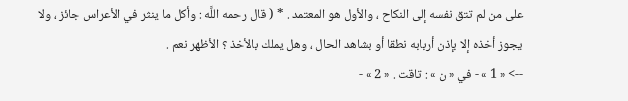على من لم تتق نفسه إلى النكاح ، والأول هو المعتمد . * ( قال رحمه اللَّه : وأكل ما ينثر في الأعراس جائز ، ولا يجوز أخذه إلا بإذن أربابه نطقا أو بشاهد الحال ، وهل يملك بالأخذ ؟ الأظهر نعم .
--> « 1 » - في « ن » : تاقت . « 2 » -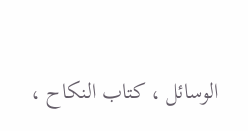الوسائل ، كتاب النكاح ،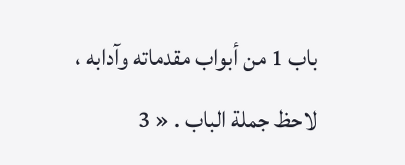باب 1 من أبواب مقدماته وآدابه ، لاحظ جملة الباب . « 3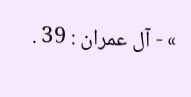» - آل عمران : 39 .